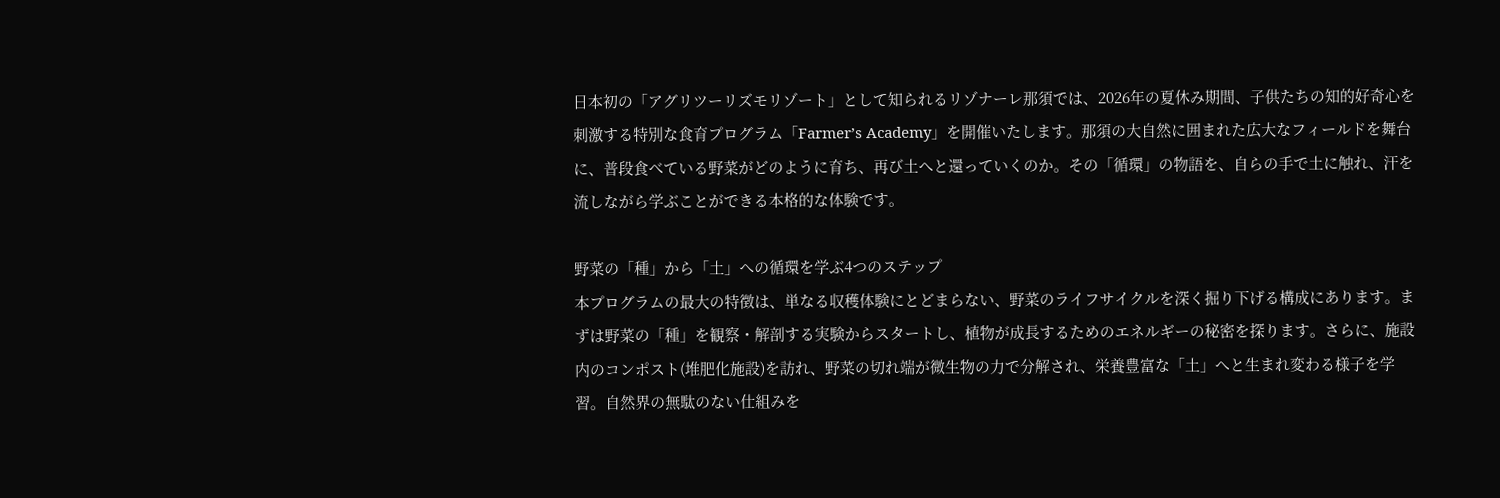日本初の「アグリツーリズモリゾート」として知られるリゾナーレ那須では、2026年の夏休み期間、子供たちの知的好奇心を刺激する特別な食育プログラム「Farmer’s Academy」を開催いたします。那須の大自然に囲まれた広大なフィールドを舞台に、普段食べている野菜がどのように育ち、再び土へと還っていくのか。その「循環」の物語を、自らの手で土に触れ、汗を流しながら学ぶことができる本格的な体験です。

野菜の「種」から「土」への循環を学ぶ4つのステップ
本プログラムの最大の特徴は、単なる収穫体験にとどまらない、野菜のライフサイクルを深く掘り下げる構成にあります。まずは野菜の「種」を観察・解剖する実験からスタートし、植物が成長するためのエネルギーの秘密を探ります。さらに、施設内のコンポスト(堆肥化施設)を訪れ、野菜の切れ端が微生物の力で分解され、栄養豊富な「土」へと生まれ変わる様子を学習。自然界の無駄のない仕組みを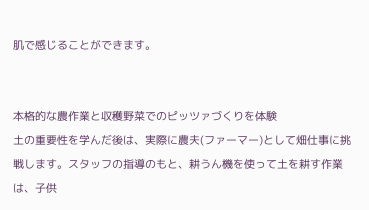肌で感じることができます。


本格的な農作業と収穫野菜でのピッツァづくりを体験
土の重要性を学んだ後は、実際に農夫(ファーマー)として畑仕事に挑戦します。スタッフの指導のもと、耕うん機を使って土を耕す作業は、子供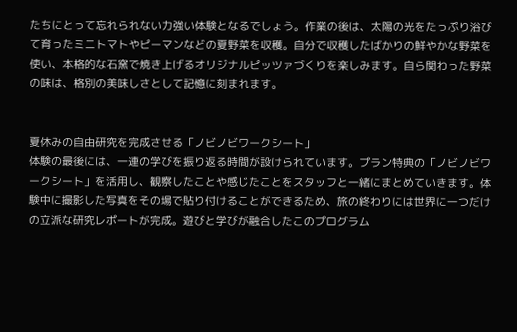たちにとって忘れられない力強い体験となるでしょう。作業の後は、太陽の光をたっぷり浴びて育ったミニトマトやピーマンなどの夏野菜を収穫。自分で収穫したばかりの鮮やかな野菜を使い、本格的な石窯で焼き上げるオリジナルピッツァづくりを楽しみます。自ら関わった野菜の味は、格別の美味しさとして記憶に刻まれます。


夏休みの自由研究を完成させる「ノビノビワークシート」
体験の最後には、一連の学びを振り返る時間が設けられています。プラン特典の「ノビノビワークシート」を活用し、観察したことや感じたことをスタッフと一緒にまとめていきます。体験中に撮影した写真をその場で貼り付けることができるため、旅の終わりには世界に一つだけの立派な研究レポートが完成。遊びと学びが融合したこのプログラム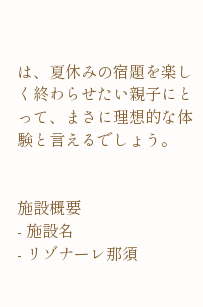は、夏休みの宿題を楽しく終わらせたい親子にとって、まさに理想的な体験と言えるでしょう。


施設概要
- 施設名
- リゾナーレ那須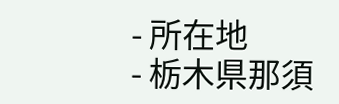- 所在地
- 栃木県那須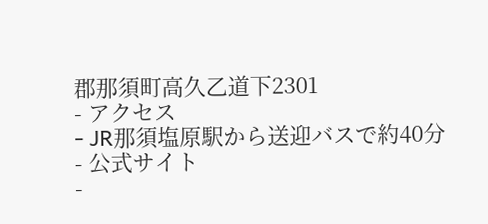郡那須町高久乙道下2301
- アクセス
- JR那須塩原駅から送迎バスで約40分
- 公式サイト
-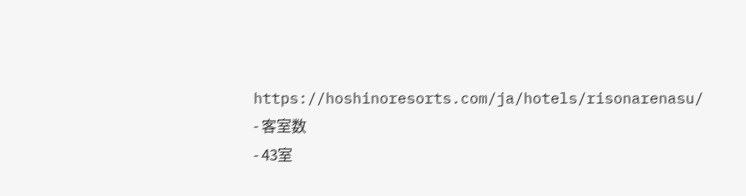https://hoshinoresorts.com/ja/hotels/risonarenasu/
- 客室数
- 43室